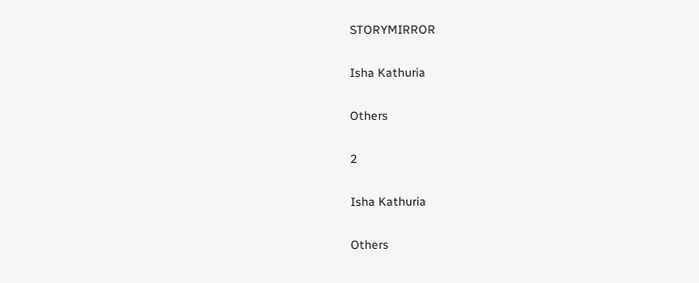STORYMIRROR

Isha Kathuria

Others

2

Isha Kathuria

Others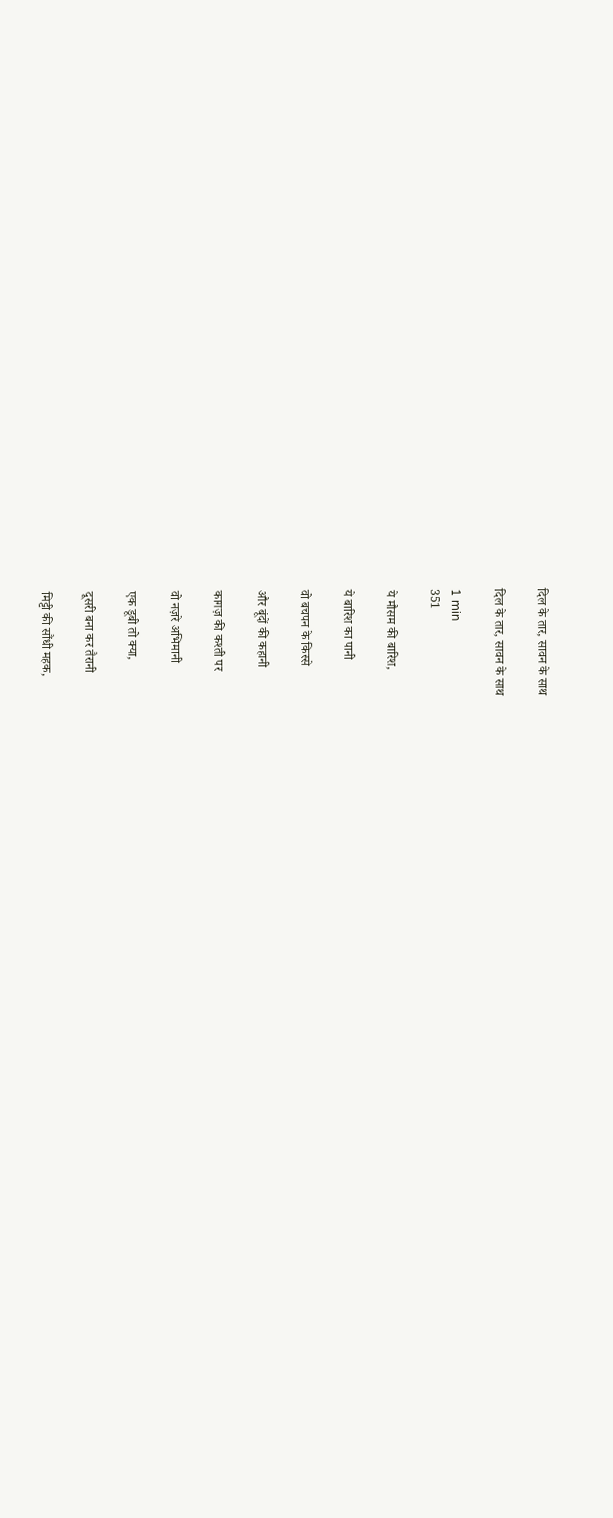दिल के तार, सावन के साथ

दिल के तार, सावन के साथ

1 min
351

ये मौसम की बारिश,

ये बारिश का पानी

वो बचपन के किस्से

और बूंदों की कहानी

कागज़ की कश्ती पर

वो नज़रे अभिमानी

एक डूबी तो क्या,

दूसरी बना कर तैरानी

मिट्टी की सौंधी महक,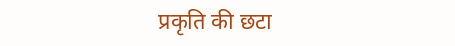प्रकृति की छटा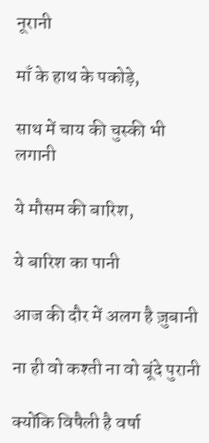नूरानी

माँ के हाथ के पकोड़े,

साथ में चाय की चुस्की भी लगानी

ये मौसम की बारिश,

ये बारिश का पानी

आज की दौर में अलग है ज़ुबानी

ना ही वो कश्ती ना वो बूंदे पुरानी

क्योंकि विषैली है वर्षा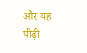और यह पीढ़ी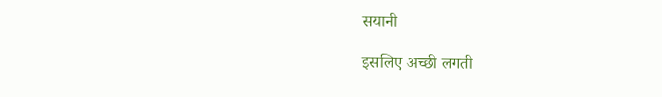सयानी

इसलिए अच्छी लगती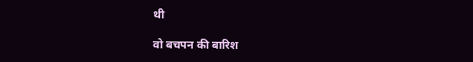थी

वो बचपन की बारिश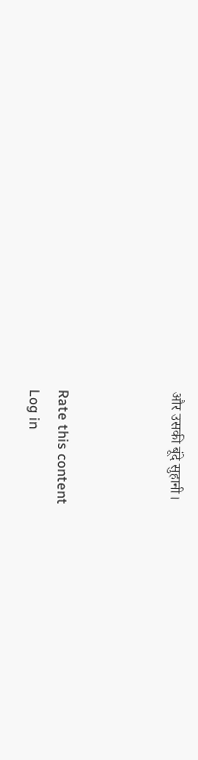और उसकी बूंदे सुहानी।



Rate this content
Log in